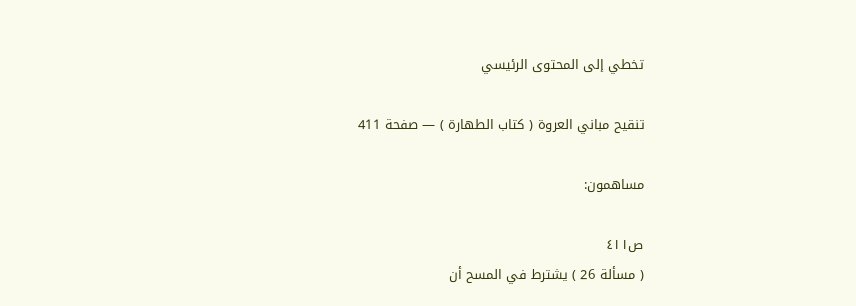تخطي إلى المحتوى الرئيسي

تنقيح مباني العروة ( كتاب الطهارة ) — صفحة 411

مساهمون:

ص٤١١
( مسألة 26 ) يشترط في المسح أن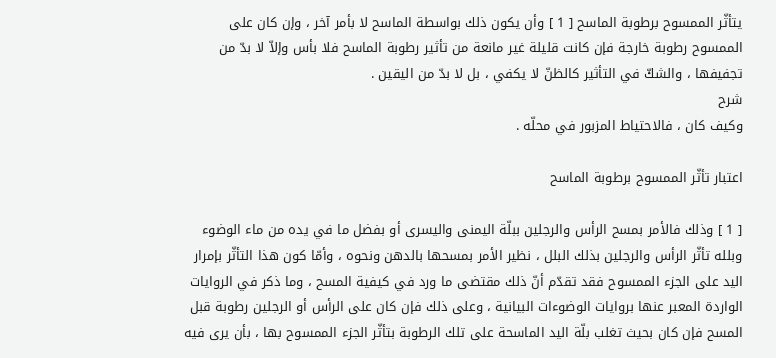يتأثّر الممسوح برطوبة الماسح [ 1 ] وأن يكون ذلك بواسطة الماسح لا بأمر آخر ، وإن كان على الممسوح رطوبة خارجة فإن كانت قليلة غير مانعة من تأثير رطوبة الماسح فلا بأس وإلاّ لا بدّ من تجفيفها ، والشكّ في التأثير كالظنّ لا يكفي ، بل لا بدّ من اليقين .
شرح
وكيف كان ، فالاحتياط المزبور في محلّه .

اعتبار تأثّر الممسوح برطوبة الماسح

[ 1 ] وذلك فالأمر بمسح الرأس والرجلين ببلّة اليمنى واليسرى أو بفضل ما في يده من ماء الوضوء وبلله تأثّر الرأس والرجلين بذلك البلل ، نظير الأمر بمسحها بالدهن ونحوه ، وأمّا كون هذا التأثّر بإمرار اليد على الجزء الممسوح فقد تقدّم أنّ ذلك مقتضى ما ورد في كيفية المسح ، وما ذكر في الروايات الواردة المعبر عنها بروايات الوضوءات البيانية ، وعلى ذلك فإن كان على الرأس أو الرجلين رطوبة قبل المسح فإن كان بحيث تغلب بلّة اليد الماسحة على تلك الرطوبة بتأثّر الجزء الممسوح بها ، بأن يرى فيه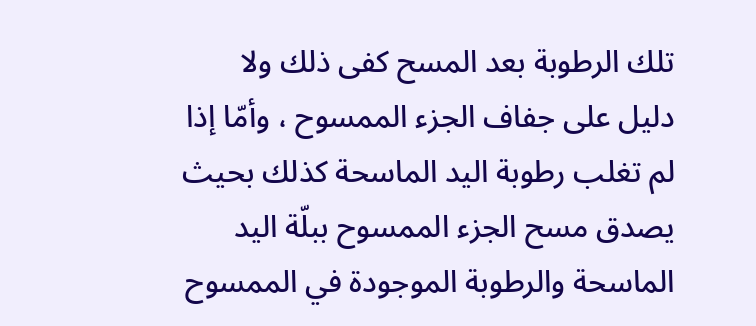تلك الرطوبة بعد المسح كفى ذلك ولا دليل على جفاف الجزء الممسوح ، وأمّا إذا لم تغلب رطوبة اليد الماسحة كذلك بحيث يصدق مسح الجزء الممسوح ببلّة اليد الماسحة والرطوبة الموجودة في الممسوح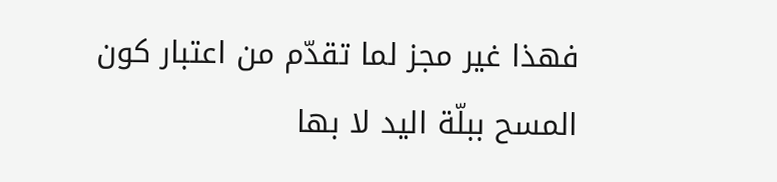فهذا غير مجز لما تقدّم من اعتبار كون المسح ببلّة اليد لا بها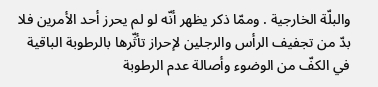والبلّة الخارجية . وممّا ذكر يظهر أنّه لو لم يحرز أحد الأمرين فلا بدّ من تجفيف الرأس والرجلين لإحراز تأثّرها بالرطوبة الباقية في الكفّ من الوضوء وأصالة عدم الرطوبة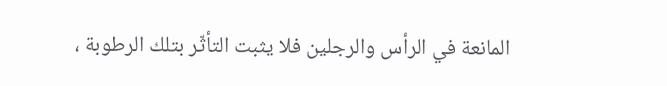المانعة في الرأس والرجلين فلا يثبت التأثّر بتلك الرطوبة ،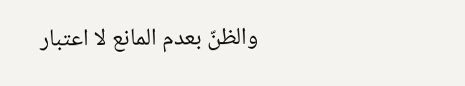والظنّ بعدم المانع لا اعتبار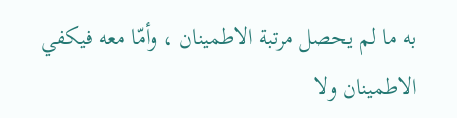به ما لم يحصل مرتبة الاطمينان ، وأمّا معه فيكفي الاطمينان ولا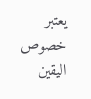يعتبر خصوص اليقين